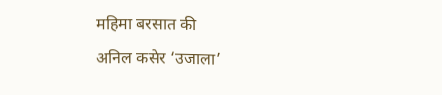महिमा बरसात की
अनिल कसेर ‘उजाला’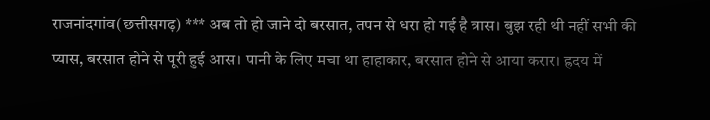राजनांदगांव(छत्तीसगढ़) *** अब तो हो जाने दो बरसात, तपन से धरा हो गई है त्रास। बुझ रही थी नहीं सभी की प्यास, बरसात होने से पूरी हुई आस। पानी के लिए मचा था हाहाकार, बरसात होने से आया करार। ह्रदय में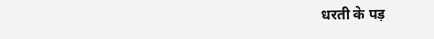धरती के पड़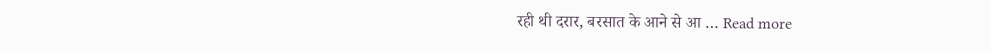रही थी दरार, बरसात के आने से आ … Read more